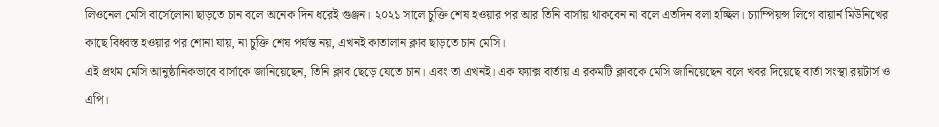লিওনেল মেসি বার্সেলোনা ছাড়তে চান বলে অনেক দিন ধরেই গুঞ্জন। ২০২১ সালে চুক্তি শেষ হওয়ার পর আর তিনি বার্সায় থাকবেন না বলে এতদিন বলা হচ্ছিল। চ্যাম্পিয়ন্স লিগে বায়ার্ন মিউনিখের কাছে বিধ্বস্ত হওয়ার পর শোনা যায়, না চুক্তি শেষ পর্যন্ত নয়, এখনই কাতালান ক্লাব ছাড়তে চান মেসি।
এই প্রথম মেসি আনুষ্ঠানিকভাবে বার্সাকে জানিয়েছেন, তিনি ক্লাব ছেড়ে যেতে চান। এবং তা এখনই। এক ফ্যাক্স বার্তায় এ রকমটি ক্লাবকে মেসি জানিয়েছেন বলে খবর দিয়েছে বার্তা সংস্থা রয়টার্স ও এপি।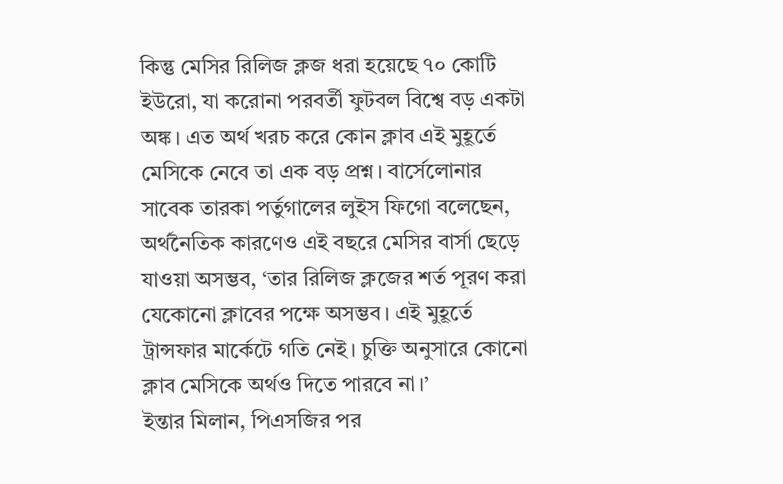কিন্তু মেসির রিলিজ ক্লজ ধরা হয়েছে ৭০ কোটি ইউরো, যা করোনা পরবর্তী ফুটবল বিশ্বে বড় একটা অঙ্ক। এত অর্থ খরচ করে কোন ক্লাব এই মুহূর্তে মেসিকে নেবে তা এক বড় প্রশ্ন। বার্সেলোনার সাবেক তারকা পর্তুগালের লুইস ফিগো বলেছেন, অর্থনৈতিক কারণেও এই বছরে মেসির বার্সা ছেড়ে যাওয়া অসম্ভব, ‘তার রিলিজ ক্লজের শর্ত পূরণ করা যেকোনো ক্লাবের পক্ষে অসম্ভব। এই মুহূর্তে ট্রান্সফার মার্কেটে গতি নেই। চুক্তি অনুসারে কোনো ক্লাব মেসিকে অর্থও দিতে পারবে না।’
ইন্তার মিলান, পিএসজির পর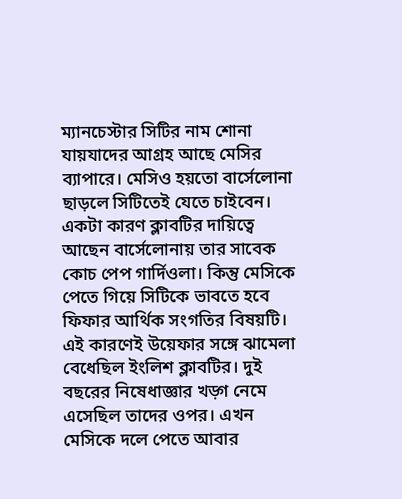ম্যানচেস্টার সিটির নাম শোনা যায়যাদের আগ্রহ আছে মেসির ব্যাপারে। মেসিও হয়তো বার্সেলোনা ছাড়লে সিটিতেই যেতে চাইবেন। একটা কারণ ক্লাবটির দায়িত্বে আছেন বার্সেলোনায় তার সাবেক কোচ পেপ গার্দিওলা। কিন্তু মেসিকে পেতে গিয়ে সিটিকে ভাবতে হবে ফিফার আর্থিক সংগতির বিষয়টি। এই কারণেই উয়েফার সঙ্গে ঝামেলা বেধেছিল ইংলিশ ক্লাবটির। দুই বছরের নিষেধাজ্ঞার খড়্গ নেমে এসেছিল তাদের ওপর। এখন মেসিকে দলে পেতে আবার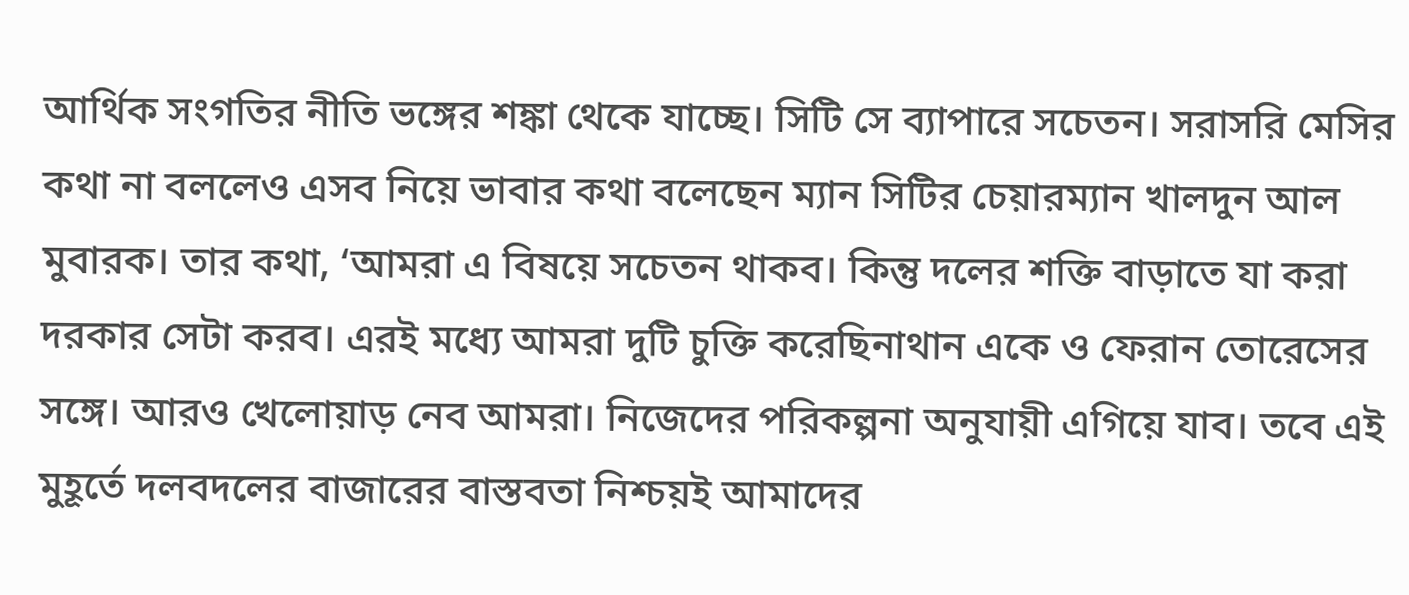আর্থিক সংগতির নীতি ভঙ্গের শঙ্কা থেকে যাচ্ছে। সিটি সে ব্যাপারে সচেতন। সরাসরি মেসির কথা না বললেও এসব নিয়ে ভাবার কথা বলেছেন ম্যান সিটির চেয়ারম্যান খালদুন আল মুবারক। তার কথা, ‘আমরা এ বিষয়ে সচেতন থাকব। কিন্তু দলের শক্তি বাড়াতে যা করা দরকার সেটা করব। এরই মধ্যে আমরা দুটি চুক্তি করেছিনাথান একে ও ফেরান তোরেসের সঙ্গে। আরও খেলোয়াড় নেব আমরা। নিজেদের পরিকল্পনা অনুযায়ী এগিয়ে যাব। তবে এই মুহূর্তে দলবদলের বাজারের বাস্তবতা নিশ্চয়ই আমাদের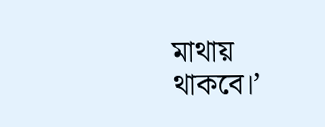মাথায় থাকবে।’